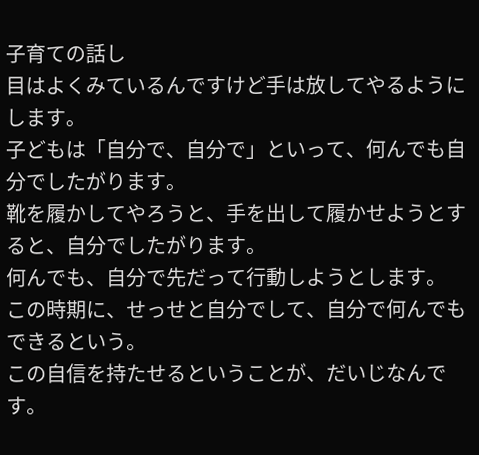子育ての話し
目はよくみているんですけど手は放してやるようにします。
子どもは「自分で、自分で」といって、何んでも自分でしたがります。
靴を履かしてやろうと、手を出して履かせようとすると、自分でしたがります。
何んでも、自分で先だって行動しようとします。
この時期に、せっせと自分でして、自分で何んでもできるという。
この自信を持たせるということが、だいじなんです。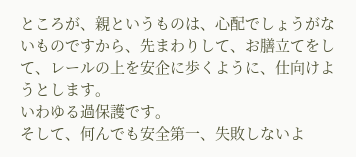ところが、親というものは、心配でしょうがないものですから、先まわりして、お膳立てをして、レールの上を安企に歩くように、仕向けようとします。
いわゆる過保護です。
そして、何んでも安全第一、失敗しないよ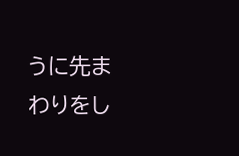うに先まわりをし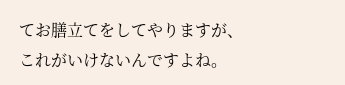てお膳立てをしてやりますが、これがいけないんですよね。